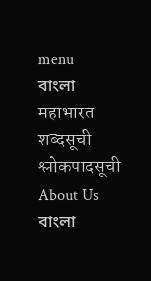menu
বাংলা
महाभारत
शब्दसूची
श्लोकपादसूची
About Us
বাংলা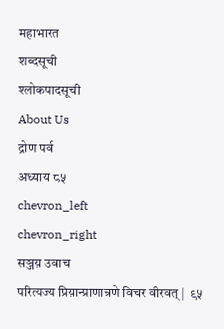महाभारत
शब्दसूची
श्लोकपादसूची
About Us
द्रोण पर्व
अध्याय ८५
chevron_left
chevron_right
सञ्जय़ उवाच
परित्यज्य प्रिय़ान्प्राणान्रणे विचर वीरवत् |  ९५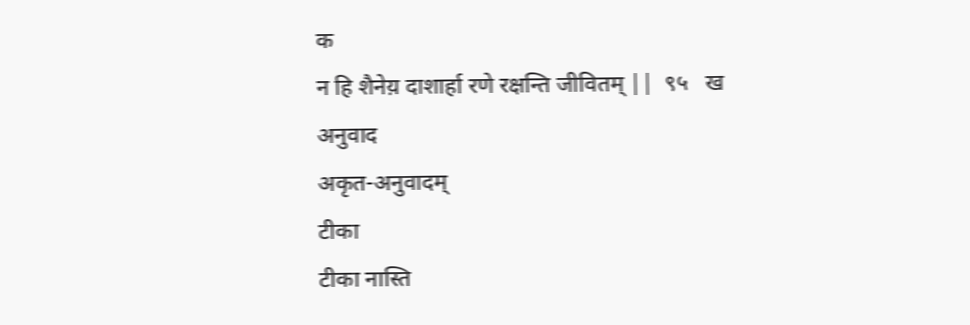क
न हि शैनेय़ दाशार्हा रणे रक्षन्ति जीवितम् ||  ९५   ख
अनुवाद
अकृत-अनुवादम्
टीका
टीका नास्ति